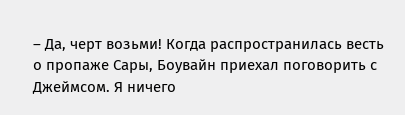– Да, черт возьми! Когда распространилась весть о пропаже Сары, Боувайн приехал поговорить с Джеймсом. Я ничего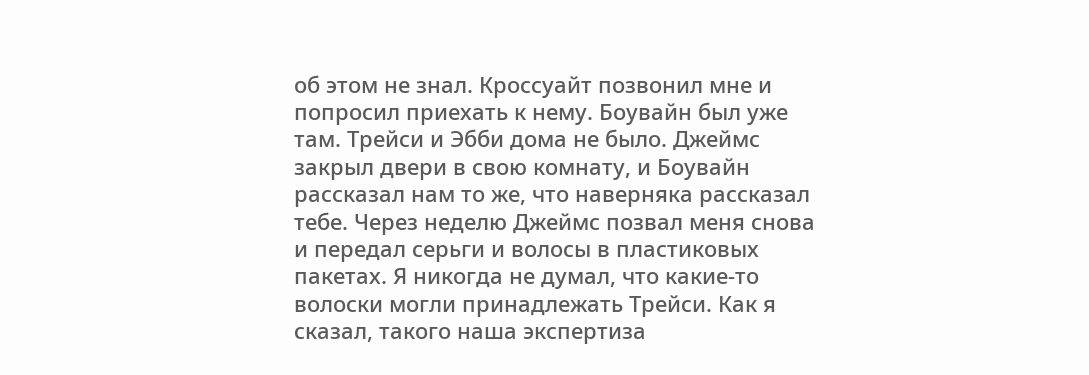об этом не знал. Кроссуайт позвонил мне и попросил приехать к нему. Боувайн был уже там. Трейси и Эбби дома не было. Джеймс закрыл двери в свою комнату, и Боувайн рассказал нам то же, что наверняка рассказал тебе. Через неделю Джеймс позвал меня снова и передал серьги и волосы в пластиковых пакетах. Я никогда не думал, что какие-то волоски могли принадлежать Трейси. Как я сказал, такого наша экспертиза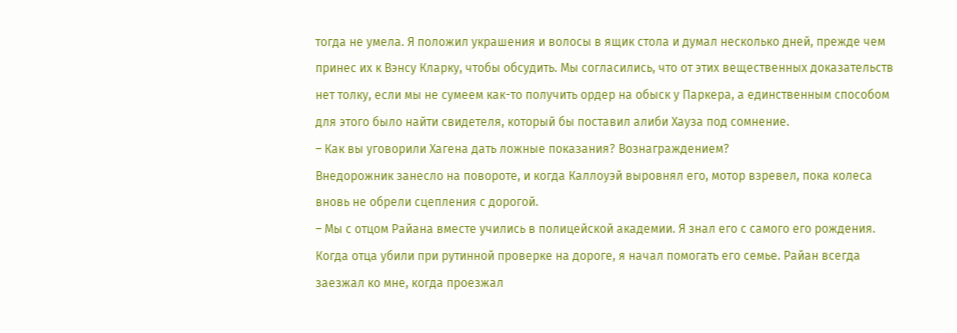тогда не умела. Я положил украшения и волосы в ящик стола и думал несколько дней, прежде чем принес их к Вэнсу Кларку, чтобы обсудить. Мы согласились, что от этих вещественных доказательств нет толку, если мы не сумеем как-то получить ордер на обыск у Паркера, а единственным способом для этого было найти свидетеля, который бы поставил алиби Хауза под сомнение.
– Как вы уговорили Хагена дать ложные показания? Вознаграждением?
Внедорожник занесло на повороте, и когда Каллоуэй выровнял его, мотор взревел, пока колеса вновь не обрели сцепления с дорогой.
– Мы с отцом Райана вместе учились в полицейской академии. Я знал его с самого его рождения. Когда отца убили при рутинной проверке на дороге, я начал помогать его семье. Райан всегда заезжал ко мне, когда проезжал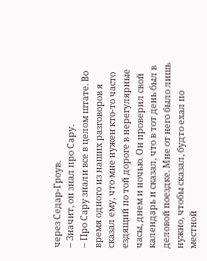через Седар-Гроув.
– Значит, он знал про Сару.
– Про Сару знали все в целом штате. Во время одного из наших разговоров я сказал ему, что мне нужен кто-то часто ездящий по той дороге в нерегулярные часы, днем и ночью. Он проверил свой календарь и сказал, что в тот день был в деловой поездке. Мне от него было лишь нужно, чтобы сказал, будто ехал по местной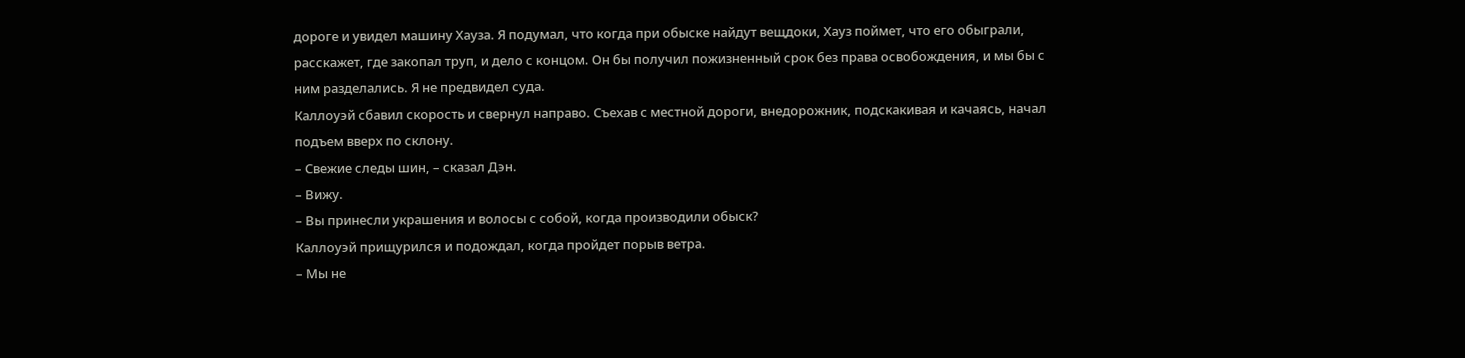дороге и увидел машину Хауза. Я подумал, что когда при обыске найдут вещдоки, Хауз поймет, что его обыграли, расскажет, где закопал труп, и дело с концом. Он бы получил пожизненный срок без права освобождения, и мы бы с ним разделались. Я не предвидел суда.
Каллоуэй сбавил скорость и свернул направо. Съехав с местной дороги, внедорожник, подскакивая и качаясь, начал подъем вверх по склону.
– Свежие следы шин, – сказал Дэн.
– Вижу.
– Вы принесли украшения и волосы с собой, когда производили обыск?
Каллоуэй прищурился и подождал, когда пройдет порыв ветра.
– Мы не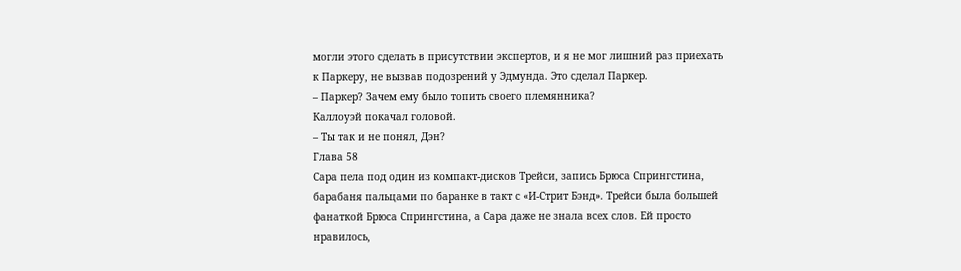могли этого сделать в присутствии экспертов, и я не мог лишний раз приехать к Паркеру, не вызвав подозрений у Эдмунда. Это сделал Паркер.
– Паркер? Зачем ему было топить своего племянника?
Каллоуэй покачал головой.
– Ты так и не понял, Дэн?
Глава 58
Сара пела под один из компакт-дисков Трейси, запись Брюса Спрингстина, барабаня пальцами по баранке в такт с «И-Стрит Бэнд». Трейси была большей фанаткой Брюса Спрингстина, а Сара даже не знала всех слов. Ей просто нравилось,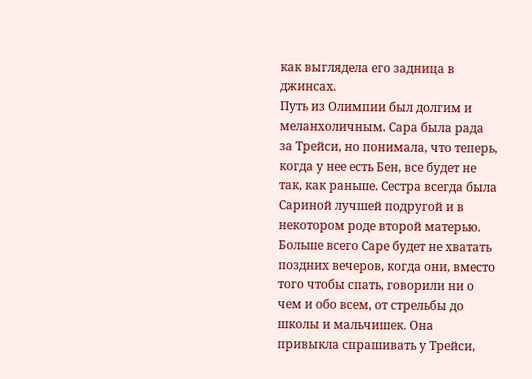как выглядела его задница в джинсах.
Путь из Олимпии был долгим и меланхоличным. Сара была рада за Трейси, но понимала, что теперь, когда у нее есть Бен, все будет не так, как раньше. Сестра всегда была Сариной лучшей подругой и в некотором роде второй матерью. Больше всего Саре будет не хватать поздних вечеров, когда они, вместо того чтобы спать, говорили ни о чем и обо всем, от стрельбы до школы и мальчишек. Она привыкла спрашивать у Трейси,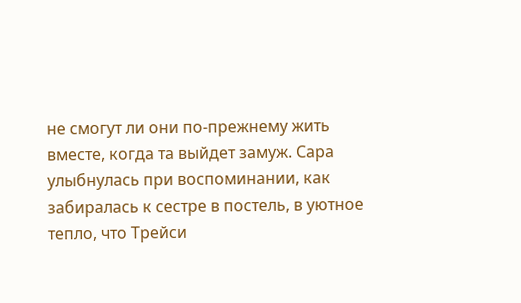не смогут ли они по-прежнему жить вместе, когда та выйдет замуж. Сара улыбнулась при воспоминании, как забиралась к сестре в постель, в уютное тепло, что Трейси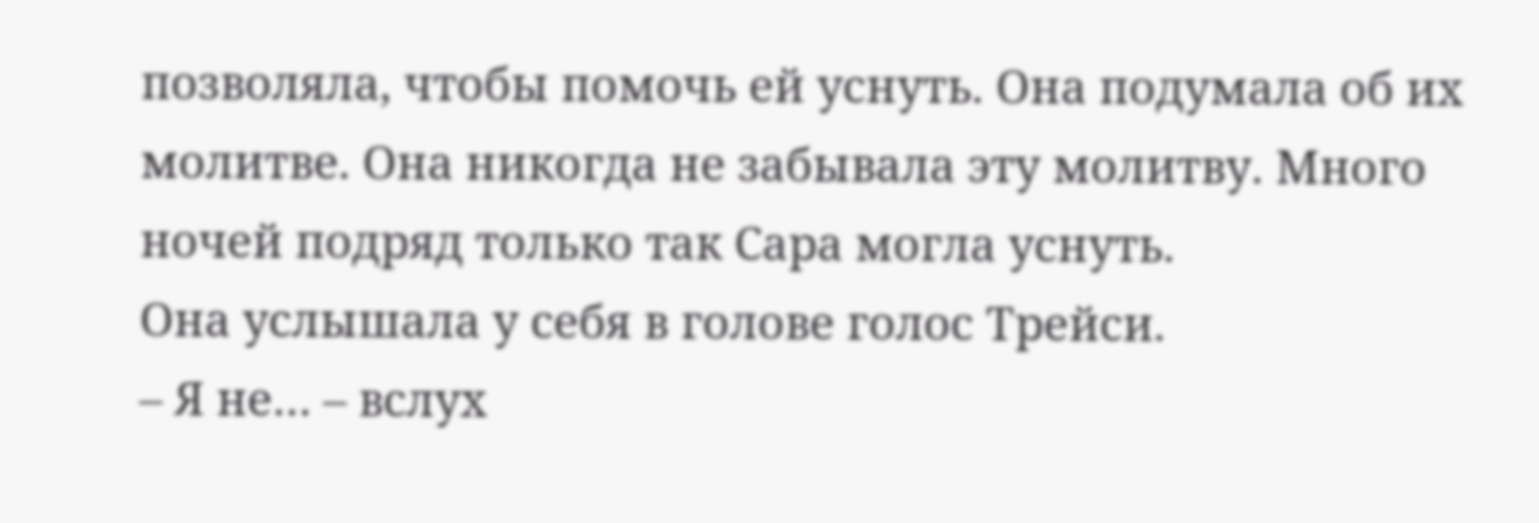позволяла, чтобы помочь ей уснуть. Она подумала об их молитве. Она никогда не забывала эту молитву. Много ночей подряд только так Сара могла уснуть.
Она услышала у себя в голове голос Трейси.
– Я не… – вслух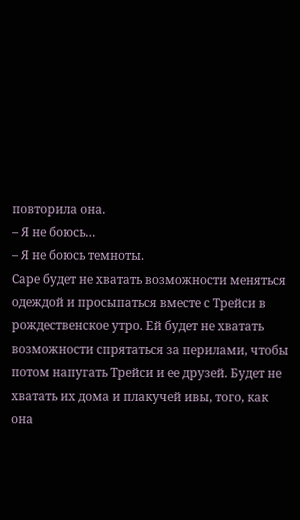повторила она.
– Я не боюсь…
– Я не боюсь темноты.
Саре будет не хватать возможности меняться одеждой и просыпаться вместе с Трейси в рождественское утро. Ей будет не хватать возможности спрятаться за перилами, чтобы потом напугать Трейси и ее друзей. Будет не хватать их дома и плакучей ивы, того, как она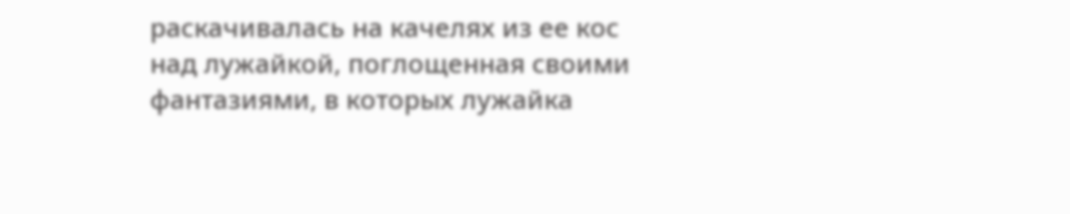раскачивалась на качелях из ее кос над лужайкой, поглощенная своими фантазиями, в которых лужайка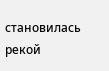становилась рекой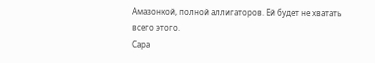Амазонкой, полной аллигаторов. Ей будет не хватать всего этого.
Сара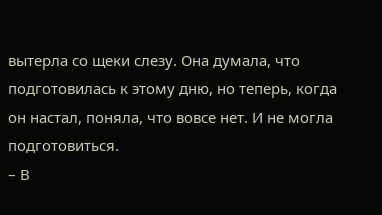вытерла со щеки слезу. Она думала, что подготовилась к этому дню, но теперь, когда он настал, поняла, что вовсе нет. И не могла подготовиться.
– В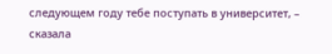следующем году тебе поступать в университет, – сказала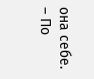она себе. – По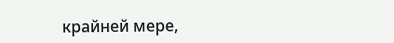крайней мере,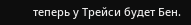теперь у Трейси будет Бен.